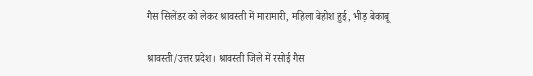गैस सिलेंडर को लेकर श्रावस्ती में मारामारी, महिला बेहोश हुई, भीड़ बेकाबू

श्रावस्ती/उत्तर प्रदेश। श्रावस्ती जिले में रसोई गैस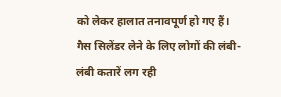को लेकर हालात तनावपूर्ण हो गए हैं। गैस सिलेंडर लेने के लिए लोगों की लंबी-लंबी कतारें लग रही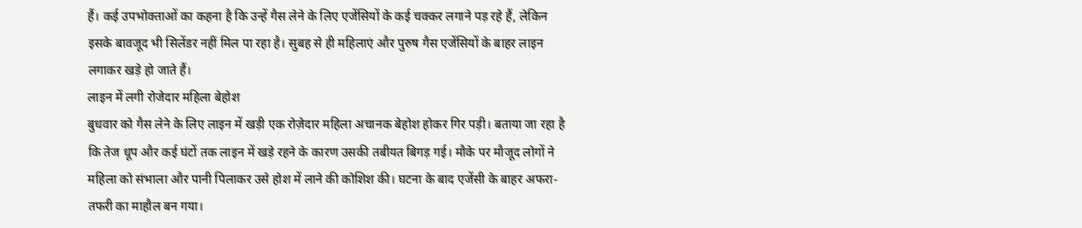हैं। कई उपभोक्ताओं का कहना है कि उन्हें गैस लेने के लिए एजेंसियों के कई चक्कर लगाने पड़ रहे हैं, लेकिन इसके बावजूद भी सिलेंडर नहीं मिल पा रहा है। सुबह से ही महिलाएं और पुरुष गैस एजेंसियों के बाहर लाइन लगाकर खड़े हो जाते हैं।
लाइन में लगी रोजेदार महिला बेहोश
बुधवार को गैस लेने के लिए लाइन में खड़ी एक रोज़ेदार महिला अचानक बेहोश होकर गिर पड़ी। बताया जा रहा है कि तेज धूप और कई घंटों तक लाइन में खड़े रहने के कारण उसकी तबीयत बिगड़ गई। मौके पर मौजूद लोगों ने महिला को संभाला और पानी पिलाकर उसे होश में लाने की कोशिश की। घटना के बाद एजेंसी के बाहर अफरा-तफरी का माहौल बन गया।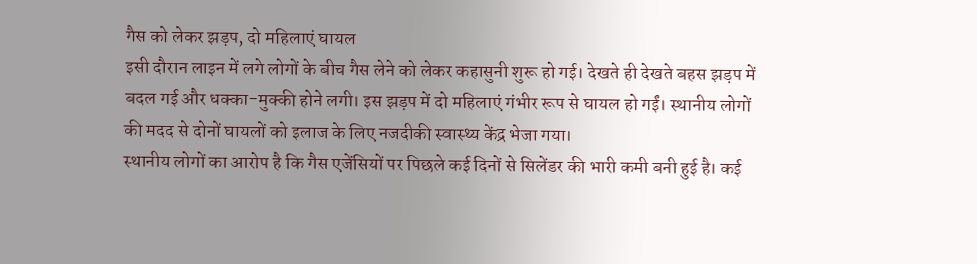गैस को लेकर झड़प, दो महिलाएं घायल
इसी दौरान लाइन में लगे लोगों के बीच गैस लेने को लेकर कहासुनी शुरू हो गई। देखते ही देखते बहस झड़प में बदल गई और धक्का-मुक्की होने लगी। इस झड़प में दो महिलाएं गंभीर रूप से घायल हो गईं। स्थानीय लोगों की मदद से दोनों घायलों को इलाज के लिए नजदीकी स्वास्थ्य केंद्र भेजा गया।
स्थानीय लोगों का आरोप है कि गैस एजेंसियों पर पिछले कई दिनों से सिलेंडर की भारी कमी बनी हुई है। कई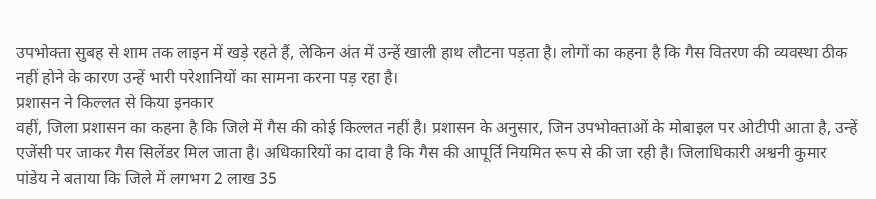उपभोक्ता सुबह से शाम तक लाइन में खड़े रहते हैं, लेकिन अंत में उन्हें खाली हाथ लौटना पड़ता है। लोगों का कहना है कि गैस वितरण की व्यवस्था ठीक नहीं होने के कारण उन्हें भारी परेशानियों का सामना करना पड़ रहा है।
प्रशासन ने किल्लत से किया इनकार
वहीं, जिला प्रशासन का कहना है कि जिले में गैस की कोई किल्लत नहीं है। प्रशासन के अनुसार, जिन उपभोक्ताओं के मोबाइल पर ओटीपी आता है, उन्हें एजेंसी पर जाकर गैस सिलेंडर मिल जाता है। अधिकारियों का दावा है कि गैस की आपूर्ति नियमित रूप से की जा रही है। जिलाधिकारी अश्वनी कुमार पांडेय ने बताया कि जिले में लगभग 2 लाख 35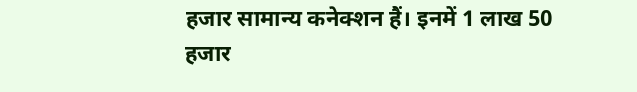हजार सामान्य कनेक्शन हैं। इनमें 1 लाख 50 हजार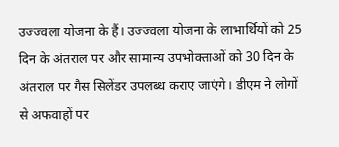उज्ज्वला योजना के हैं। उज्ज्वला योजना के लाभार्थियों को 25 दिन के अंतराल पर और सामान्य उपभोक्ताओं को 30 दिन के अंतराल पर गैस सिलेंडर उपलब्ध कराए जाएंगे। डीएम ने लोगों से अफवाहों पर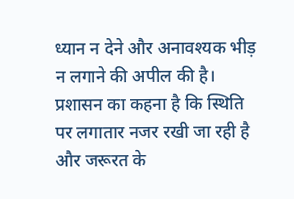ध्यान न देने और अनावश्यक भीड़ न लगाने की अपील की है। प्रशासन का कहना है कि स्थिति पर लगातार नजर रखी जा रही है और जरूरत के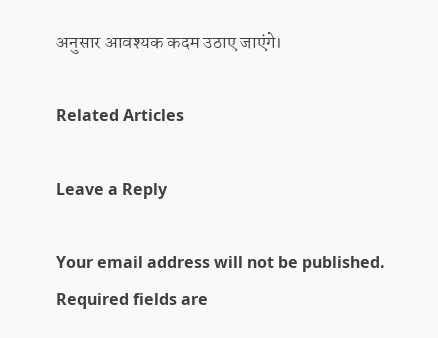अनुसार आवश्यक कदम उठाए जाएंगे।

Related Articles

Leave a Reply

Your email address will not be published. Required fields are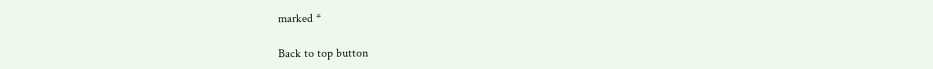marked *

Back to top button